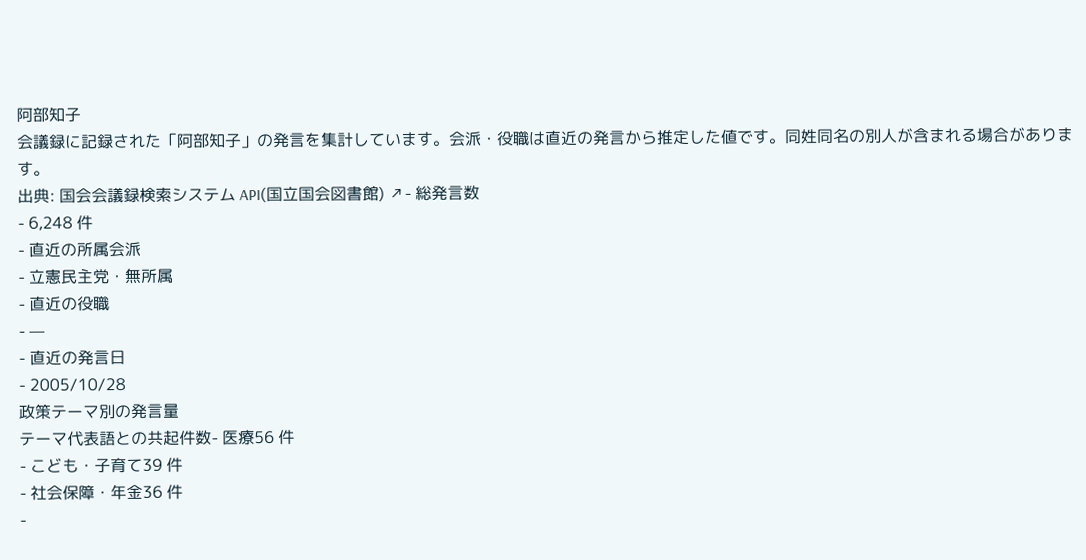阿部知子
会議録に記録された「阿部知子」の発言を集計しています。会派・役職は直近の発言から推定した値です。同姓同名の別人が含まれる場合があります。
出典: 国会会議録検索システム API(国立国会図書館) ↗- 総発言数
- 6,248 件
- 直近の所属会派
- 立憲民主党・無所属
- 直近の役職
- —
- 直近の発言日
- 2005/10/28
政策テーマ別の発言量
テーマ代表語との共起件数- 医療56 件
- こども・子育て39 件
- 社会保障・年金36 件
-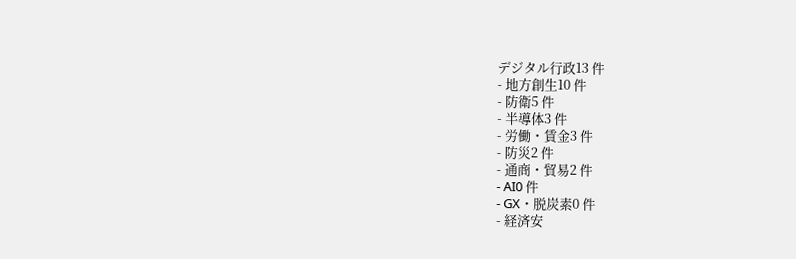デジタル行政13 件
- 地方創生10 件
- 防衛5 件
- 半導体3 件
- 労働・賃金3 件
- 防災2 件
- 通商・貿易2 件
- AI0 件
- GX・脱炭素0 件
- 経済安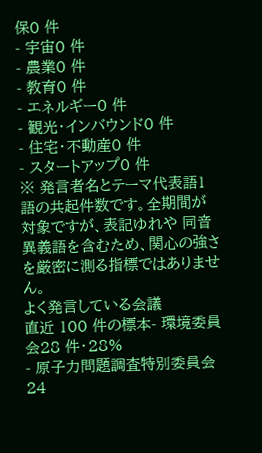保0 件
- 宇宙0 件
- 農業0 件
- 教育0 件
- エネルギー0 件
- 観光・インバウンド0 件
- 住宅・不動産0 件
- スタートアップ0 件
※ 発言者名とテーマ代表語1語の共起件数です。全期間が対象ですが、表記ゆれや 同音異義語を含むため、関心の強さを厳密に測る指標ではありません。
よく発言している会議
直近 100 件の標本- 環境委員会28 件・28%
- 原子力問題調査特別委員会24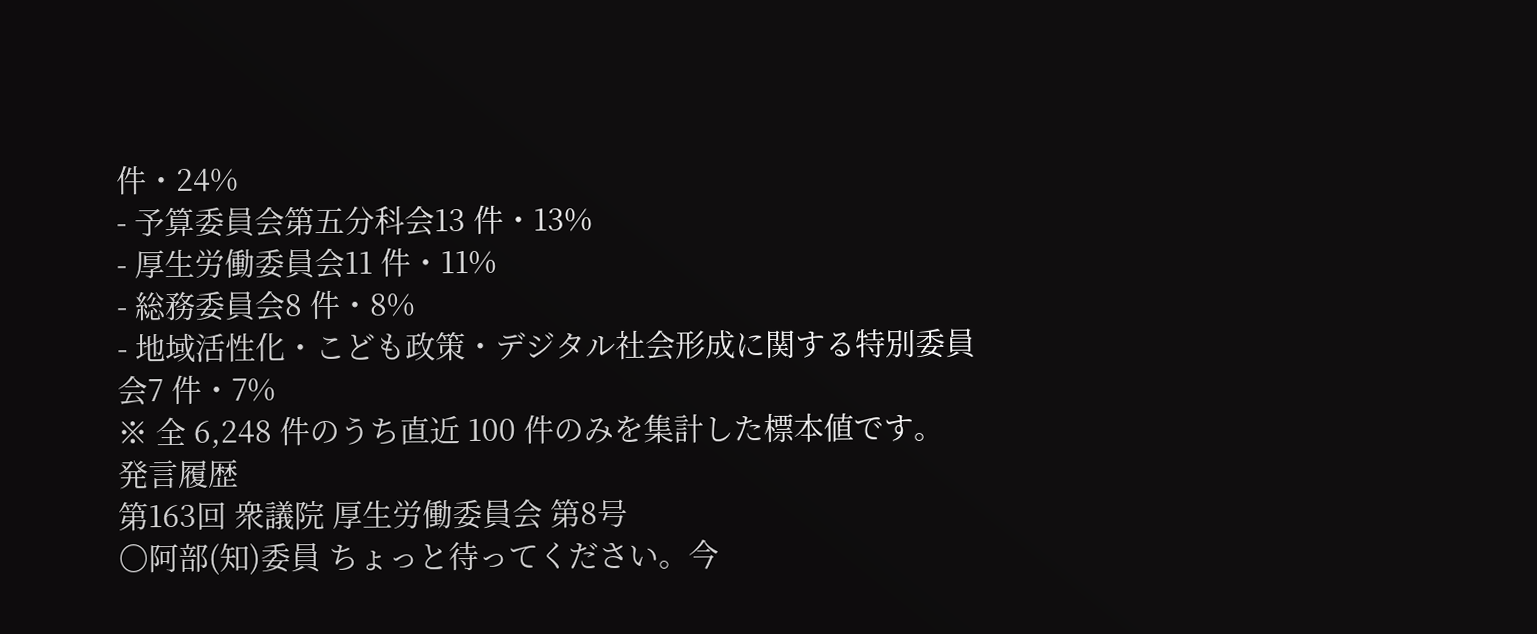件・24%
- 予算委員会第五分科会13 件・13%
- 厚生労働委員会11 件・11%
- 総務委員会8 件・8%
- 地域活性化・こども政策・デジタル社会形成に関する特別委員会7 件・7%
※ 全 6,248 件のうち直近 100 件のみを集計した標本値です。
発言履歴
第163回 衆議院 厚生労働委員会 第8号
○阿部(知)委員 ちょっと待ってください。今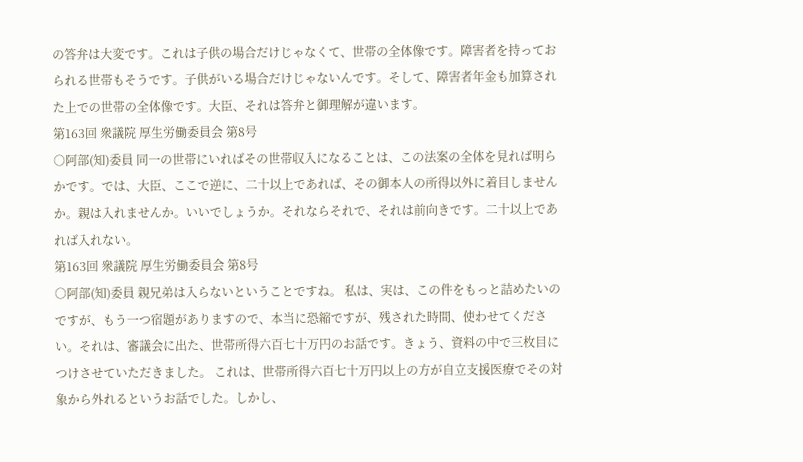の答弁は大変です。これは子供の場合だけじゃなくて、世帯の全体像です。障害者を持っておられる世帯もそうです。子供がいる場合だけじゃないんです。そして、障害者年金も加算された上での世帯の全体像です。大臣、それは答弁と御理解が違います。
第163回 衆議院 厚生労働委員会 第8号
○阿部(知)委員 同一の世帯にいればその世帯収入になることは、この法案の全体を見れば明らかです。では、大臣、ここで逆に、二十以上であれば、その御本人の所得以外に着目しませんか。親は入れませんか。いいでしょうか。それならそれで、それは前向きです。二十以上であれば入れない。
第163回 衆議院 厚生労働委員会 第8号
○阿部(知)委員 親兄弟は入らないということですね。 私は、実は、この件をもっと詰めたいのですが、もう一つ宿題がありますので、本当に恐縮ですが、残された時間、使わせてください。それは、審議会に出た、世帯所得六百七十万円のお話です。きょう、資料の中で三枚目につけさせていただきました。 これは、世帯所得六百七十万円以上の方が自立支援医療でその対象から外れるというお話でした。しかし、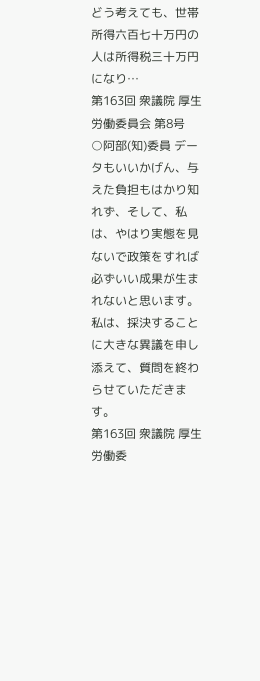どう考えても、世帯所得六百七十万円の人は所得税三十万円になり…
第163回 衆議院 厚生労働委員会 第8号
○阿部(知)委員 データもいいかげん、与えた負担もはかり知れず、そして、私は、やはり実態を見ないで政策をすれば必ずいい成果が生まれないと思います。私は、採決することに大きな異議を申し添えて、質問を終わらせていただきます。
第163回 衆議院 厚生労働委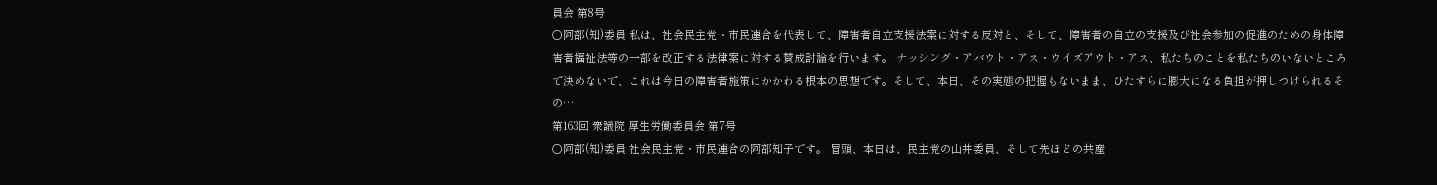員会 第8号
○阿部(知)委員 私は、社会民主党・市民連合を代表して、障害者自立支援法案に対する反対と、そして、障害者の自立の支援及び社会参加の促進のための身体障害者福祉法等の一部を改正する法律案に対する賛成討論を行います。 ナッシング・アバウト・アス・ウイズアウト・アス、私たちのことを私たちのいないところで決めないで、これは今日の障害者施策にかかわる根本の思想です。そして、本日、その実態の把握もないまま、ひたすらに膨大になる負担が押しつけられるその…
第163回 衆議院 厚生労働委員会 第7号
○阿部(知)委員 社会民主党・市民連合の阿部知子です。 冒頭、本日は、民主党の山井委員、そして先ほどの共産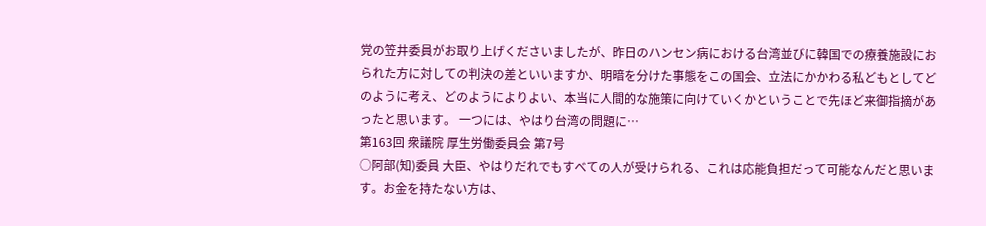党の笠井委員がお取り上げくださいましたが、昨日のハンセン病における台湾並びに韓国での療養施設におられた方に対しての判決の差といいますか、明暗を分けた事態をこの国会、立法にかかわる私どもとしてどのように考え、どのようによりよい、本当に人間的な施策に向けていくかということで先ほど来御指摘があったと思います。 一つには、やはり台湾の問題に…
第163回 衆議院 厚生労働委員会 第7号
○阿部(知)委員 大臣、やはりだれでもすべての人が受けられる、これは応能負担だって可能なんだと思います。お金を持たない方は、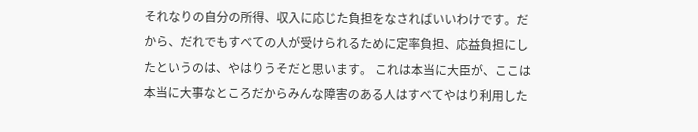それなりの自分の所得、収入に応じた負担をなさればいいわけです。だから、だれでもすべての人が受けられるために定率負担、応益負担にしたというのは、やはりうそだと思います。 これは本当に大臣が、ここは本当に大事なところだからみんな障害のある人はすべてやはり利用した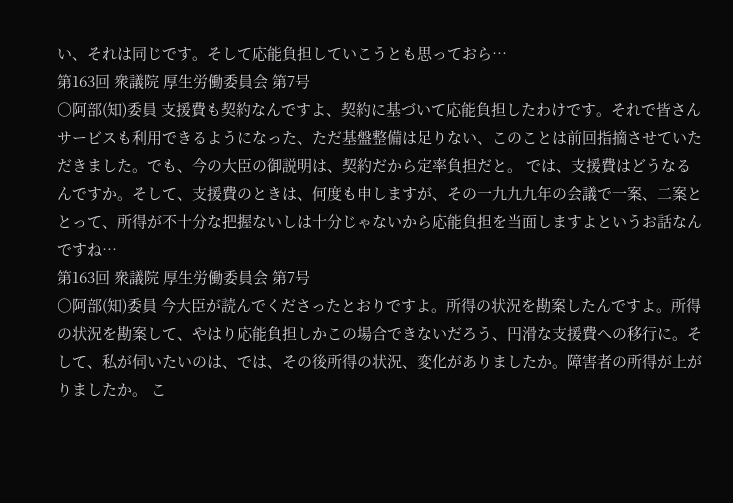い、それは同じです。そして応能負担していこうとも思っておら…
第163回 衆議院 厚生労働委員会 第7号
○阿部(知)委員 支援費も契約なんですよ、契約に基づいて応能負担したわけです。それで皆さんサービスも利用できるようになった、ただ基盤整備は足りない、このことは前回指摘させていただきました。でも、今の大臣の御説明は、契約だから定率負担だと。 では、支援費はどうなるんですか。そして、支援費のときは、何度も申しますが、その一九九九年の会議で一案、二案ととって、所得が不十分な把握ないしは十分じゃないから応能負担を当面しますよというお話なんですね…
第163回 衆議院 厚生労働委員会 第7号
○阿部(知)委員 今大臣が読んでくださったとおりですよ。所得の状況を勘案したんですよ。所得の状況を勘案して、やはり応能負担しかこの場合できないだろう、円滑な支援費への移行に。そして、私が伺いたいのは、では、その後所得の状況、変化がありましたか。障害者の所得が上がりましたか。 こ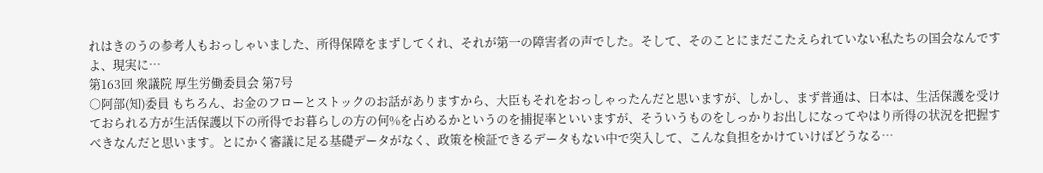れはきのうの参考人もおっしゃいました、所得保障をまずしてくれ、それが第一の障害者の声でした。そして、そのことにまだこたえられていない私たちの国会なんですよ、現実に…
第163回 衆議院 厚生労働委員会 第7号
○阿部(知)委員 もちろん、お金のフローとストックのお話がありますから、大臣もそれをおっしゃったんだと思いますが、しかし、まず普通は、日本は、生活保護を受けておられる方が生活保護以下の所得でお暮らしの方の何%を占めるかというのを捕捉率といいますが、そういうものをしっかりお出しになってやはり所得の状況を把握すべきなんだと思います。とにかく審議に足る基礎データがなく、政策を検証できるデータもない中で突入して、こんな負担をかけていけばどうなる…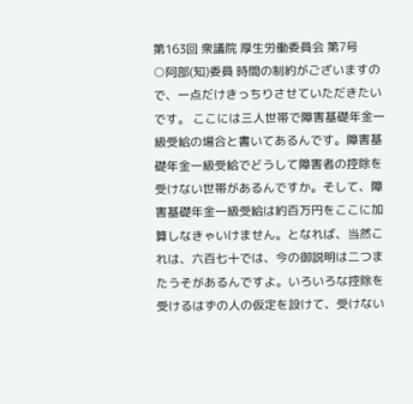第163回 衆議院 厚生労働委員会 第7号
○阿部(知)委員 時間の制約がございますので、一点だけきっちりさせていただきたいです。 ここには三人世帯で障害基礎年金一級受給の場合と書いてあるんです。障害基礎年金一級受給でどうして障害者の控除を受けない世帯があるんですか。そして、障害基礎年金一級受給は約百万円をここに加算しなきゃいけません。となれば、当然これは、六百七十では、今の御説明は二つまたうそがあるんですよ。いろいろな控除を受けるはずの人の仮定を設けて、受けない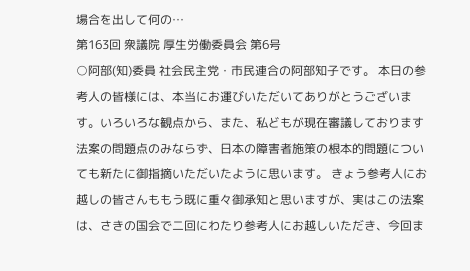場合を出して何の…
第163回 衆議院 厚生労働委員会 第6号
○阿部(知)委員 社会民主党・市民連合の阿部知子です。 本日の参考人の皆様には、本当にお運びいただいてありがとうございます。いろいろな観点から、また、私どもが現在審議しております法案の問題点のみならず、日本の障害者施策の根本的問題についても新たに御指摘いただいたように思います。 きょう参考人にお越しの皆さんももう既に重々御承知と思いますが、実はこの法案は、さきの国会で二回にわたり参考人にお越しいただき、今回ま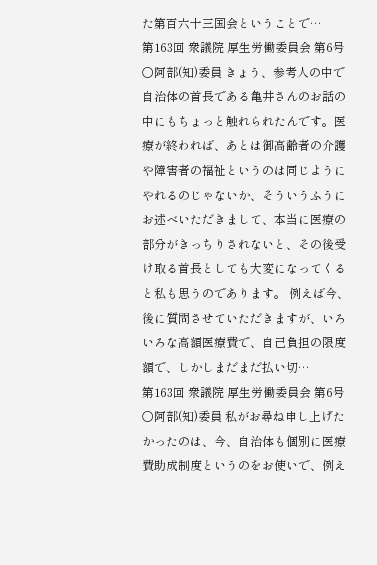た第百六十三国会ということで…
第163回 衆議院 厚生労働委員会 第6号
○阿部(知)委員 きょう、参考人の中で自治体の首長である亀井さんのお話の中にもちょっと触れられたんです。医療が終われば、あとは御高齢者の介護や障害者の福祉というのは同じようにやれるのじゃないか、そういうふうにお述べいただきまして、本当に医療の部分がきっちりされないと、その後受け取る首長としても大変になってくると私も思うのであります。 例えば今、後に質問させていただきますが、いろいろな高額医療費で、自己負担の限度額で、しかしまだまだ払い切…
第163回 衆議院 厚生労働委員会 第6号
○阿部(知)委員 私がお尋ね申し上げたかったのは、今、自治体も個別に医療費助成制度というのをお使いで、例え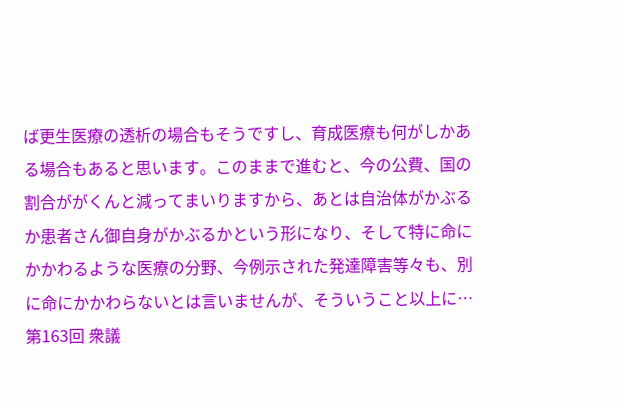ば更生医療の透析の場合もそうですし、育成医療も何がしかある場合もあると思います。このままで進むと、今の公費、国の割合ががくんと減ってまいりますから、あとは自治体がかぶるか患者さん御自身がかぶるかという形になり、そして特に命にかかわるような医療の分野、今例示された発達障害等々も、別に命にかかわらないとは言いませんが、そういうこと以上に…
第163回 衆議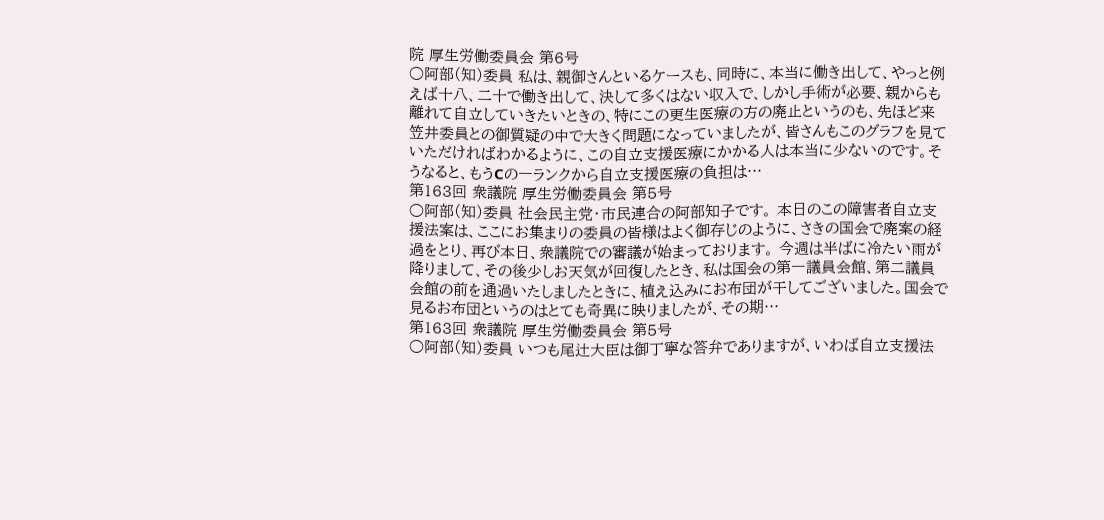院 厚生労働委員会 第6号
○阿部(知)委員 私は、親御さんといるケースも、同時に、本当に働き出して、やっと例えば十八、二十で働き出して、決して多くはない収入で、しかし手術が必要、親からも離れて自立していきたいときの、特にこの更生医療の方の廃止というのも、先ほど来笠井委員との御質疑の中で大きく問題になっていましたが、皆さんもこのグラフを見ていただければわかるように、この自立支援医療にかかる人は本当に少ないのです。そうなると、もうCの一ランクから自立支援医療の負担は…
第163回 衆議院 厚生労働委員会 第5号
○阿部(知)委員 社会民主党・市民連合の阿部知子です。 本日のこの障害者自立支援法案は、ここにお集まりの委員の皆様はよく御存じのように、さきの国会で廃案の経過をとり、再び本日、衆議院での審議が始まっております。 今週は半ばに冷たい雨が降りまして、その後少しお天気が回復したとき、私は国会の第一議員会館、第二議員会館の前を通過いたしましたときに、植え込みにお布団が干してございました。国会で見るお布団というのはとても奇異に映りましたが、その期…
第163回 衆議院 厚生労働委員会 第5号
○阿部(知)委員 いつも尾辻大臣は御丁寧な答弁でありますが、いわば自立支援法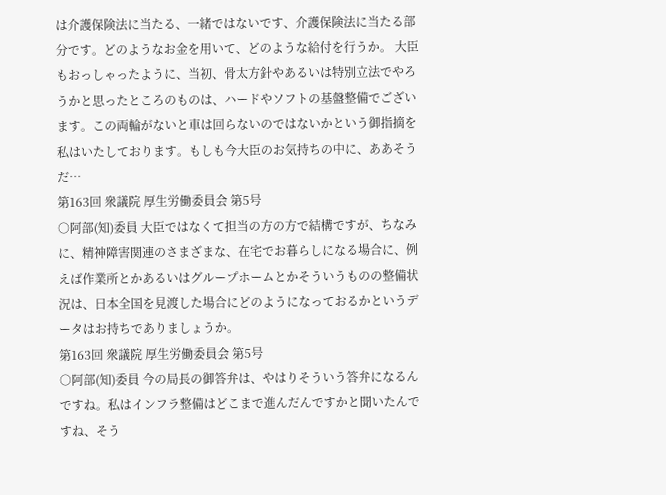は介護保険法に当たる、一緒ではないです、介護保険法に当たる部分です。どのようなお金を用いて、どのような給付を行うか。 大臣もおっしゃったように、当初、骨太方針やあるいは特別立法でやろうかと思ったところのものは、ハードやソフトの基盤整備でございます。この両輪がないと車は回らないのではないかという御指摘を私はいたしております。もしも今大臣のお気持ちの中に、ああそうだ…
第163回 衆議院 厚生労働委員会 第5号
○阿部(知)委員 大臣ではなくて担当の方の方で結構ですが、ちなみに、精神障害関連のさまざまな、在宅でお暮らしになる場合に、例えば作業所とかあるいはグループホームとかそういうものの整備状況は、日本全国を見渡した場合にどのようになっておるかというデータはお持ちでありましょうか。
第163回 衆議院 厚生労働委員会 第5号
○阿部(知)委員 今の局長の御答弁は、やはりそういう答弁になるんですね。私はインフラ整備はどこまで進んだんですかと聞いたんですね、そう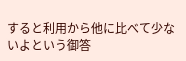すると利用から他に比べて少ないよという御答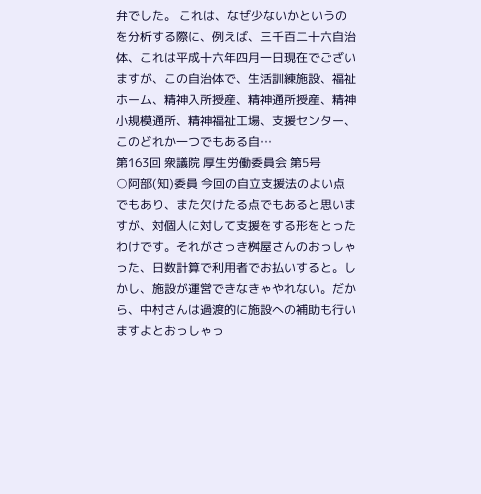弁でした。 これは、なぜ少ないかというのを分析する際に、例えば、三千百二十六自治体、これは平成十六年四月一日現在でございますが、この自治体で、生活訓練施設、福祉ホーム、精神入所授産、精神通所授産、精神小規模通所、精神福祉工場、支援センター、このどれか一つでもある自…
第163回 衆議院 厚生労働委員会 第5号
○阿部(知)委員 今回の自立支援法のよい点でもあり、また欠けたる点でもあると思いますが、対個人に対して支援をする形をとったわけです。それがさっき桝屋さんのおっしゃった、日数計算で利用者でお払いすると。しかし、施設が運営できなきゃやれない。だから、中村さんは過渡的に施設への補助も行いますよとおっしゃっ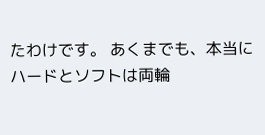たわけです。 あくまでも、本当にハードとソフトは両輪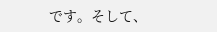です。そして、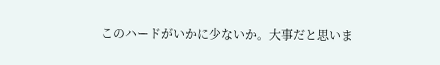このハードがいかに少ないか。大事だと思いま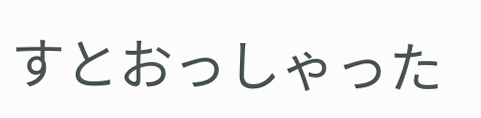すとおっしゃった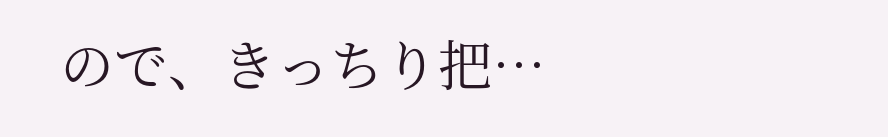ので、きっちり把…